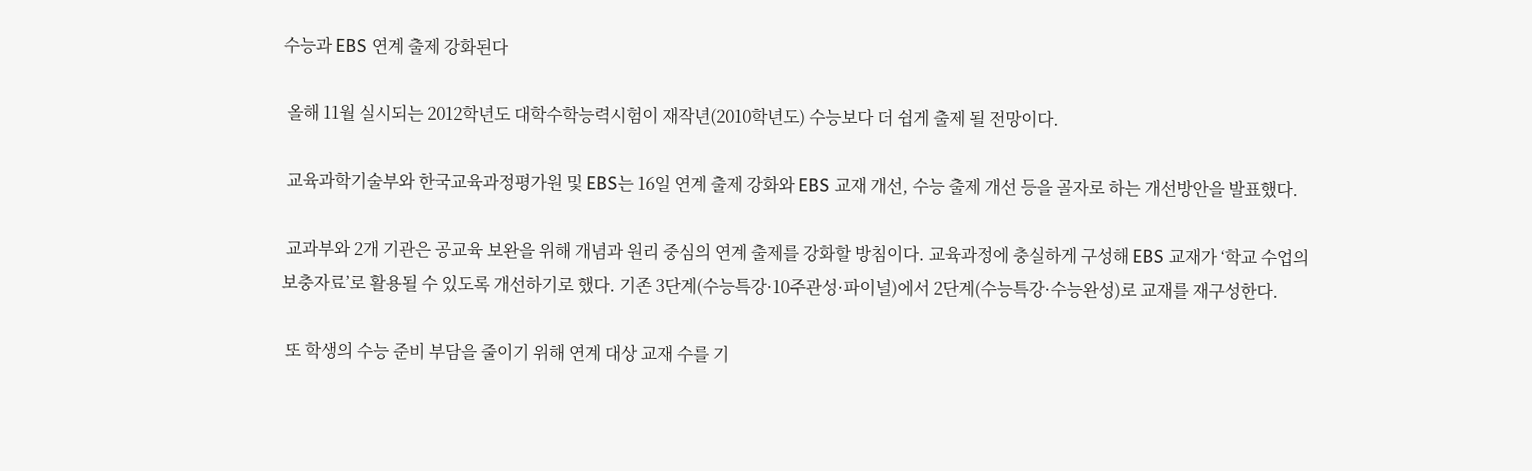수능과 EBS 연계 출제 강화된다

 올해 11월 실시되는 2012학년도 대학수학능력시험이 재작년(2010학년도) 수능보다 더 쉽게 출제 될 전망이다.

 교육과학기술부와 한국교육과정평가원 및 EBS는 16일 연계 출제 강화와 EBS 교재 개선, 수능 출제 개선 등을 골자로 하는 개선방안을 발표했다.

 교과부와 2개 기관은 공교육 보완을 위해 개념과 원리 중심의 연계 출제를 강화할 방침이다. 교육과정에 충실하게 구성해 EBS 교재가 ‘학교 수업의 보충자료’로 활용될 수 있도록 개선하기로 했다. 기존 3단계(수능특강·10주관성·파이널)에서 2단계(수능특강·수능완성)로 교재를 재구성한다.

 또 학생의 수능 준비 부담을 줄이기 위해 연계 대상 교재 수를 기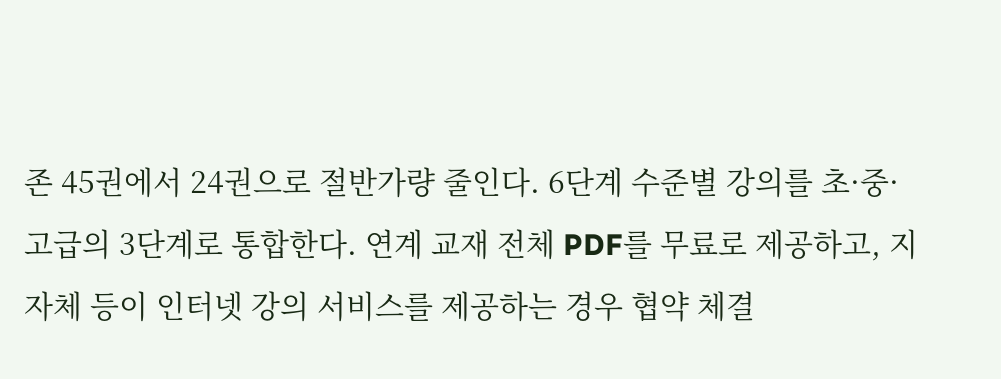존 45권에서 24권으로 절반가량 줄인다. 6단계 수준별 강의를 초·중·고급의 3단계로 통합한다. 연계 교재 전체 PDF를 무료로 제공하고, 지자체 등이 인터넷 강의 서비스를 제공하는 경우 협약 체결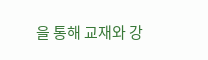을 통해 교재와 강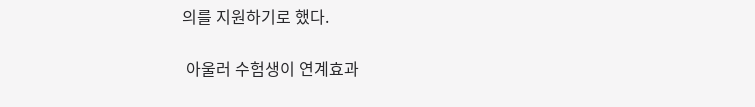의를 지원하기로 했다.

 아울러 수험생이 연계효과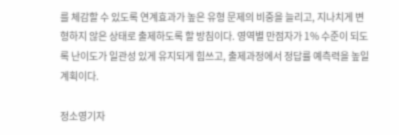를 체감할 수 있도록 연계효과가 높은 유형 문제의 비중을 늘리고, 지나치게 변형하지 않은 상태로 출제하도록 할 방침이다. 영역별 만점자가 1% 수준이 되도록 난이도가 일관성 있게 유지되게 힘쓰고, 출제과정에서 정답률 예측력을 높일 계획이다.

정소영기자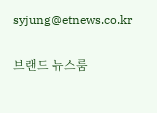syjung@etnews.co.kr

브랜드 뉴스룸